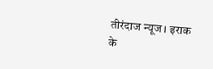तीरंदाज न्यूज। इराक के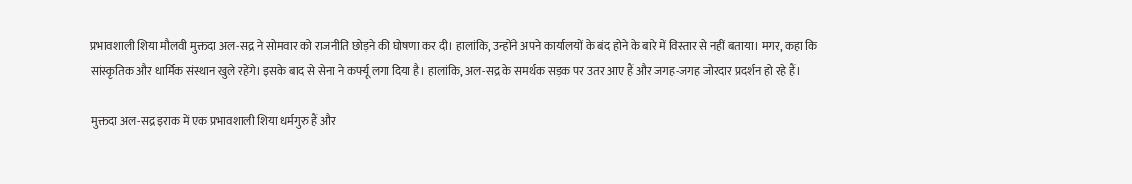प्रभावशाली शिया मौलवी मुक्तदा अल-सद्र ने सोमवार को राजनीति छोड़ने की घोषणा कर दी। हालांकि, उन्होंने अपने कार्यालयों के बंद होने के बारे में विस्तार से नहीं बताया। मगर, कहा कि सांस्कृतिक और धार्मिक संस्थान खुले रहेंगे। इसके बाद से सेना ने कर्फ्यू लगा दिया है। हालांकि, अल-सद्र के समर्थक सड़क पर उतर आए हैं और जगह-जगह जोरदार प्रदर्शन हो रहे हैं।

मुक्तदा अल-सद्र इराक में एक प्रभावशाली शिया धर्मगुरु हैं और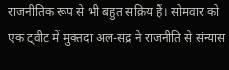राजनीतिक रूप से भी बहुत सक्रिय हैं। सोमवार को एक ट्वीट में मुक्तदा अल-सद्र ने राजनीति से संन्यास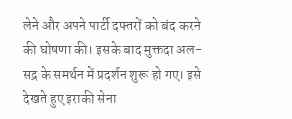लेने और अपने पार्टी दफ्तरों को बंद करने की घोषणा की। इसके बाद मुक्तदा अल-सद्र के समर्थन में प्रदर्शन शुरू हो गए। इसे देखते हुए इराकी सेना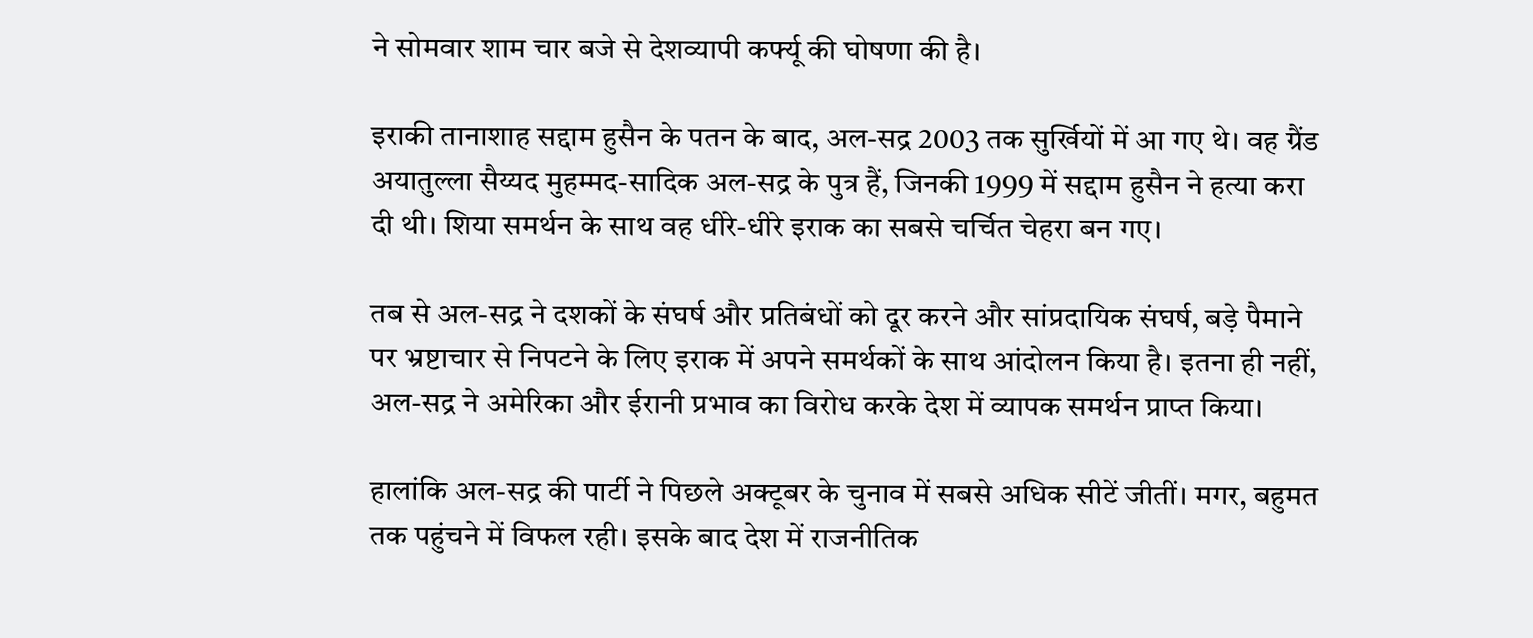ने सोमवार शाम चार बजे से देशव्यापी कर्फ्यू की घोषणा की है।

इराकी तानाशाह सद्दाम हुसैन के पतन के बाद, अल-सद्र 2003 तक सुर्खियों में आ गए थे। वह ग्रैंड अयातुल्ला सैय्यद मुहम्मद-सादिक अल-सद्र के पुत्र हैं, जिनकी 1999 में सद्दाम हुसैन ने हत्या करा दी थी। शिया समर्थन के साथ वह धीरे-धीरे इराक का सबसे चर्चित चेहरा बन गए।

तब से अल-सद्र ने दशकों के संघर्ष और प्रतिबंधों को दूर करने और सांप्रदायिक संघर्ष, बड़े पैमाने पर भ्रष्टाचार से निपटने के लिए इराक में अपने समर्थकों के साथ आंदोलन किया है। इतना ही नहीं, अल-सद्र ने अमेरिका और ईरानी प्रभाव का विरोध करके देश में व्यापक समर्थन प्राप्त किया।

हालांकि अल-सद्र की पार्टी ने पिछले अक्टूबर के चुनाव में सबसे अधिक सीटें जीतीं। मगर, बहुमत तक पहुंचने में विफल रही। इसके बाद देश में राजनीतिक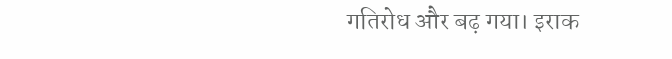गतिरोध और बढ़ गया। इराक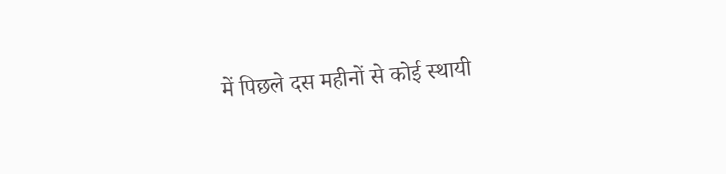में पिछले दस महीनों से कोई स्थायी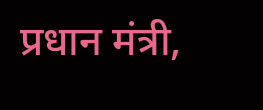प्रधान मंत्री,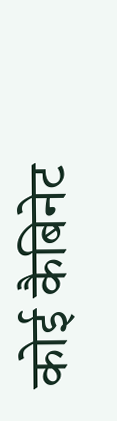कोई कैबिनेट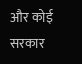और कोई सरकार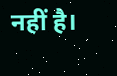नहीं है।